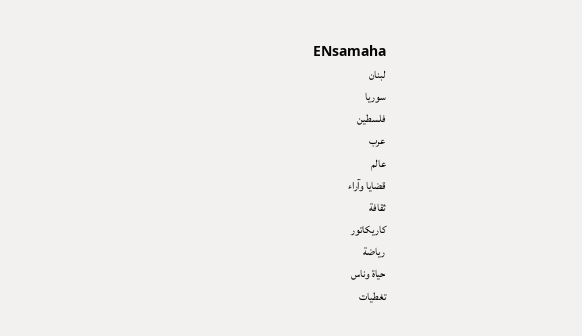ENsamaha
لبنان
سوريا
فلسطين
عرب
عالم
قضايا وآراء
ثقافة
كاريكاتور
رياضة
حياة وناس
تغطيات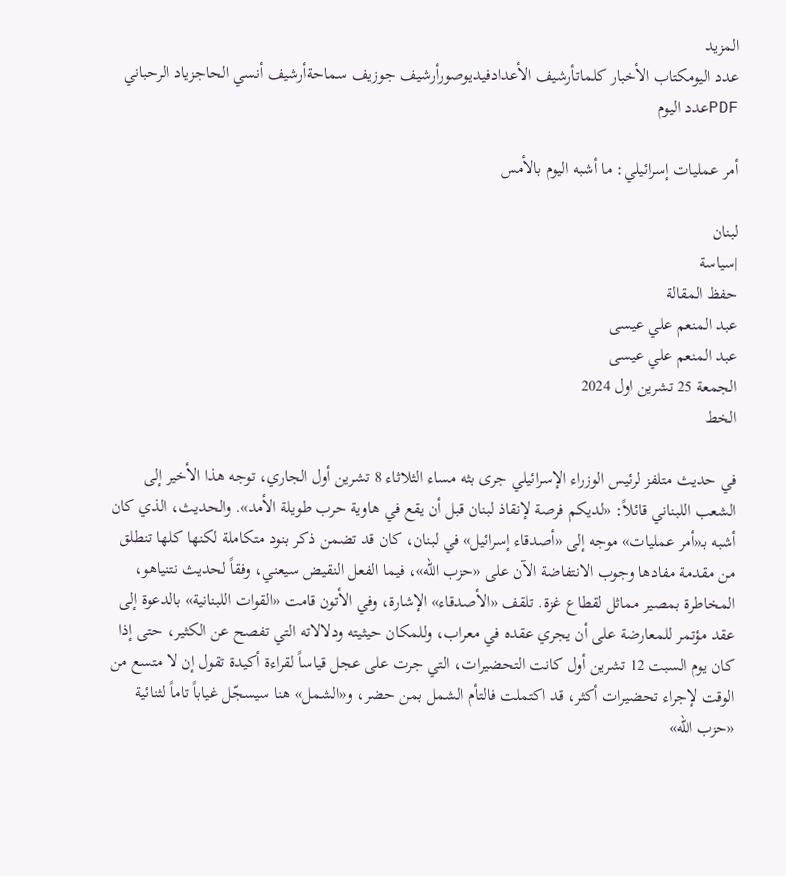المزيد
عدد اليومكتاب الأخبار كلماتأرشيف الأعدادفيديوصورأرشيف جوزيف سماحةأرشيف أنسي الحاجزياد الرحباني
PDFعدد اليوم

أمر عمليات إسرائيلي: ما أشبه اليوم بالأمس

لبنان
|سياسة
حفظ المقالة
عبد المنعم علي عيسى
عبد المنعم علي عيسى
الجمعة 25 تشرين اول 2024
الخط

في حديث متلفز لرئيس الوزراء الإسرائيلي جرى بثه مساء الثلاثاء 8 تشرين أول الجاري، توجه هذا الأخير إلى الشعب اللبناني قائلاً: «لديكم فرصة لإنقاذ لبنان قبل أن يقع في هاوية حرب طويلة الأمد». والحديث، الذي كان أشبه بـ«أمر عمليات» موجه إلى «أصدقاء إسرائيل» في لبنان، كان قد تضمن ذكر بنود متكاملة لكنها كلها تنطلق من مقدمة مفادها وجوب الانتفاضة الآن على «حزب الله»، فيما الفعل النقيض سيعني، وفقاً لحديث نتنياهو، المخاطرة بمصير مماثل لقطاع غزة. تلقف «الأصدقاء» الإشارة، وفي الأتون قامت «القوات اللبنانية» بالدعوة إلى عقد مؤتمر للمعارضة على أن يجري عقده في معراب، وللمكان حيثيته ودلالاته التي تفصح عن الكثير، حتى إذا كان يوم السبت 12 تشرين أول كانت التحضيرات، التي جرت على عجل قياساً لقراءة أكيدة تقول إن لا متسع من الوقت لإجراء تحضيرات أكثر، قد اكتملت فالتأم الشمل بمن حضر، و«الشمل» هنا سيسجّل غياباً تاماً لثنائية «حزب الله»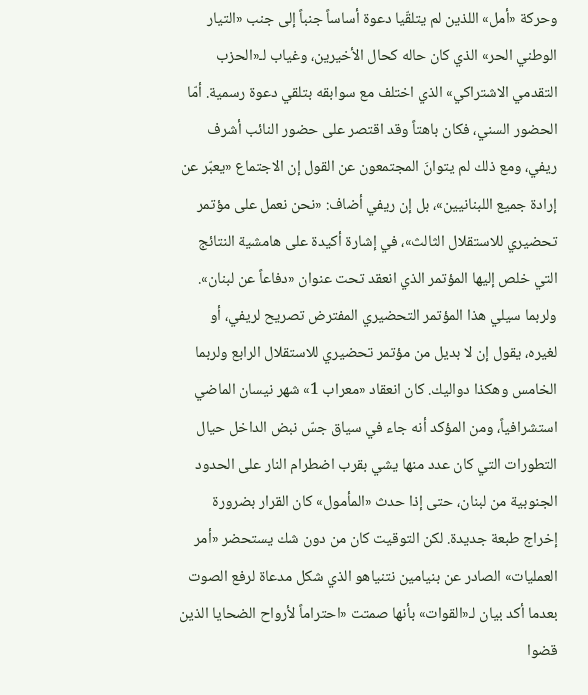وحركة «أمل» اللذين لم يتلقّيا دعوة أساساً جنباً إلى جنب «التيار الوطني الحر» الذي كان حاله كحال الأخيرين، وغياب لـ«الحزب التقدمي الاشتراكي» الذي اختلف مع سوابقه بتلقي دعوة رسمية. أمّا الحضور السني، فكان باهتاً وقد اقتصر على حضور النائب أشرف ريفي، ومع ذلك لم يتوانَ المجتمعون عن القول إن الاجتماع «يعبّر عن إرادة جميع اللبنانيين»، بل إن ريفي أضاف: «نحن نعمل على مؤتمر تحضيري للاستقلال الثالث»، في إشارة أكيدة على هامشية النتائج التي خلص إليها المؤتمر الذي انعقد تحت عنوان «دفاعاً عن لبنان». ولربما سيلي هذا المؤتمر التحضيري المفترض تصريح لريفي، أو لغيره، يقول إن لا بديل من مؤتمر تحضيري للاستقلال الرابع ولربما الخامس وهكذا دواليك. كان انعقاد «معراب 1» شهر نيسان الماضي استشرافياً، ومن المؤكد أنه جاء في سياق جسّ نبض الداخل حيال التطورات التي كان عدد منها يشي بقرب اضطرام النار على الحدود الجنوبية من لبنان، حتى إذا حدث «المأمول» كان القرار بضرورة إخراج طبعة جديدة. لكن التوقيت كان من دون شك يستحضر «أمر العمليات» الصادر عن بنيامين نتنياهو الذي شكل مدعاة لرفع الصوت بعدما أكد بيان لـ«القوات» بأنها صمتت «احتراماً لأرواح الضحايا الذين قضوا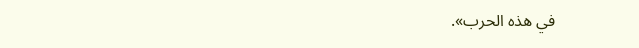في هذه الحرب».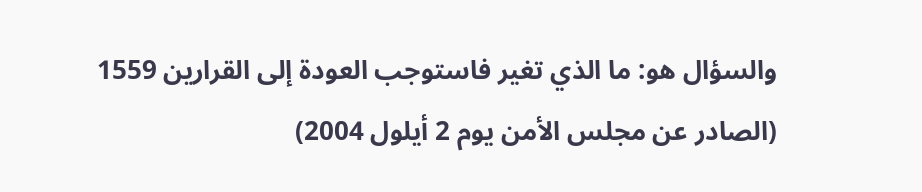والسؤال هو: ما الذي تغير فاستوجب العودة إلى القرارين 1559 (الصادر عن مجلس الأمن يوم 2 أيلول 2004)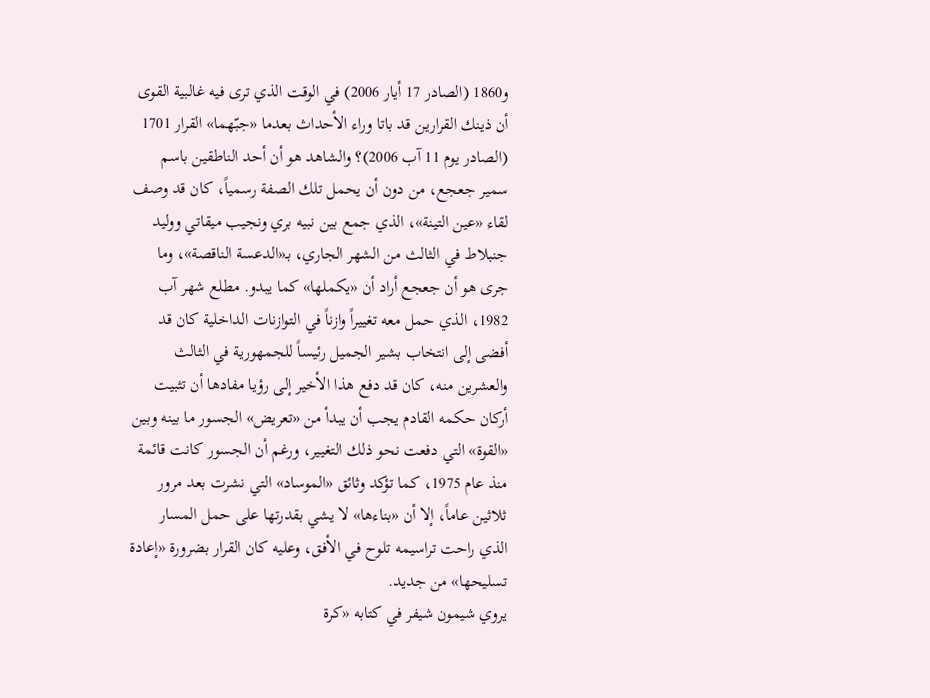و1860 (الصادر 17 أيار 2006) في الوقت الذي ترى فيه غالبية القوى أن ذينك القرارين قد باتا وراء الأحداث بعدما «جبّهما» القرار 1701 (الصادر يوم 11 آب 2006)؟ والشاهد هو أن أحد الناطقين باسم سمير جعجع، من دون أن يحمل تلك الصفة رسمياً، كان قد وصف لقاء «عين التينة»، الذي جمع بين نبيه بري ونجيب ميقاتي ووليد جنبلاط في الثالث من الشهر الجاري، بـ«الدعسة الناقصة»، وما جرى هو أن جعجع أراد أن «يكملها» كما يبدو. مطلع شهر آب 1982، الذي حمل معه تغييراً وازناً في التوازنات الداخلية كان قد أفضى إلى انتخاب بشير الجميل رئيساً للجمهورية في الثالث والعشرين منه، كان قد دفع هذا الأخير إلى رؤيا مفادها أن تثبيت أركان حكمه القادم يجب أن يبدأ من «تعريض» الجسور ما بينه وبين «القوة» التي دفعت نحو ذلك التغيير، ورغم أن الجسور كانت قائمة منذ عام 1975، كما تؤكد وثائق «الموساد» التي نشرت بعد مرور ثلاثين عاماً، إلا أن «بناءها» لا يشي بقدرتها على حمل المسار الذي راحت تراسيمه تلوح في الأفق، وعليه كان القرار بضرورة «إعادة تسليحها» من جديد.
يروي شيمون شيفر في كتابه «كرة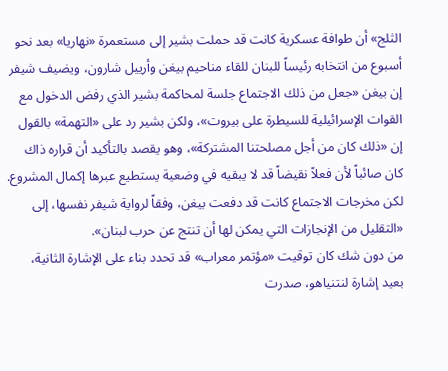الثلج» أن طوافة عسكرية كانت قد حملت بشير إلى مستعمرة «نهاريا» بعد نحو أسبوع من انتخابه رئيساً للبنان للقاء مناحيم بيغن وأرييل شارون، ويضيف شيفر إن بيغن «جعل من ذلك الاجتماع جلسة لمحاكمة بشير الذي رفض الدخول مع القوات الإسرائيلية للسيطرة على بيروت»، ولكن بشير رد على «التهمة» بالقول إن «ذلك كان من أجل مصلحتنا المشتركة»، وهو يقصد بالتأكيد أن قراره ذاك كان صائباً لأن فعلاً نقيضاً قد لا يبقيه في وضعية يستطيع عبرها إكمال المشروع. لكن مخرجات الاجتماع كانت قد دفعت بيغن، وفقاً لرواية شيفر نفسها، إلى «التقليل من الإنجازات التي يمكن لها أن تنتج عن حرب لبنان».
من دون شك كان توقيت «مؤتمر معراب» قد تحدد بناء على الإشارة الثانية، بعيد إشارة لنتنياهو، صدرت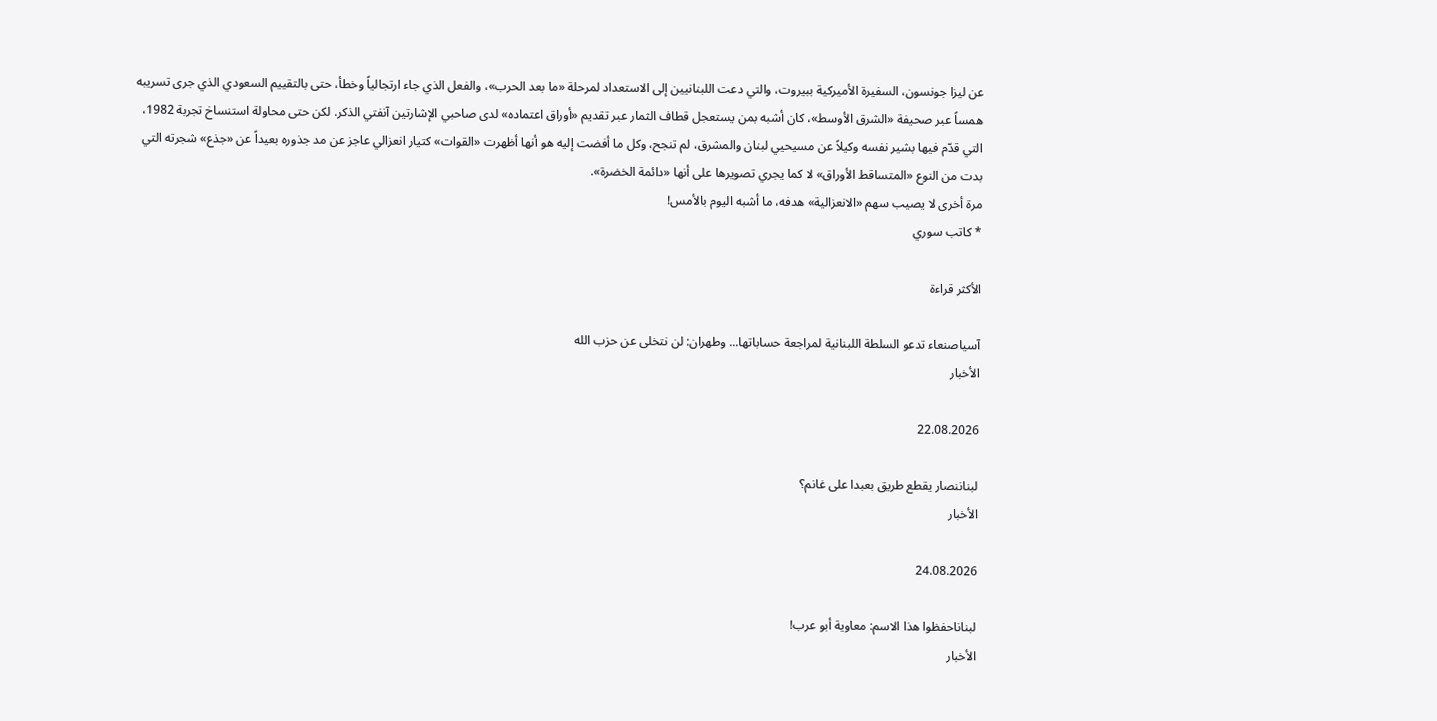عن ليزا جونسون، السفيرة الأميركية ببيروت، والتي دعت اللبنانيين إلى الاستعداد لمرحلة «ما بعد الحرب»، والفعل الذي جاء ارتجالياً وخطأ، حتى بالتقييم السعودي الذي جرى تسريبه همساً عبر صحيفة «الشرق الأوسط»، كان أشبه بمن يستعجل قطاف الثمار عبر تقديم «أوراق اعتماده» لدى صاحبي الإشارتين آنفتي الذكر. لكن حتى محاولة استنساخ تجربة 1982، التي قدّم فيها بشير نفسه وكيلاً عن مسيحيي لبنان والمشرق، لم تنجح، وكل ما أفضت إليه هو أنها أظهرت «القوات» كتيار انعزالي عاجز عن مد جذوره بعيداً عن «جذع» شجرته التي بدت من النوع «المتساقط الأوراق» لا كما يجري تصويرها على أنها «دائمة الخضرة».
مرة أخرى لا يصيب سهم «الانعزالية» هدفه، ما أشبه اليوم بالأمس!
* كاتب سوري

الأكثر قراءة

آسياصنعاء تدعو السلطة اللبنانية لمراجعة حساباتها... وطهران: لن نتخلى عن حزب الله
الأخبار

22.08.2026

لبناننصار يقطع طريق بعبدا على غانم؟
الأخبار

24.08.2026

لبناناحفظوا هذا الاسم: معاوية أبو عرب!
الأخبار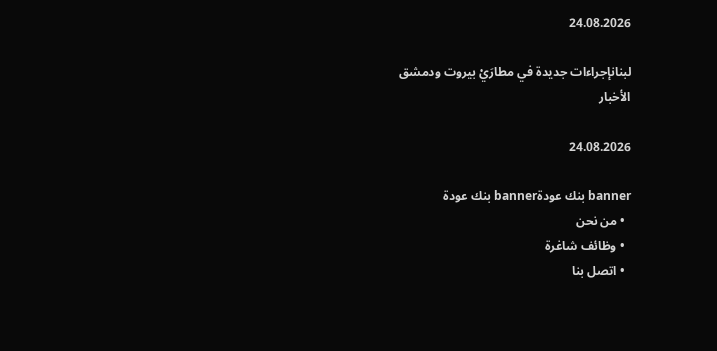24.08.2026

لبنانإجراءات جديدة في مطارَيْ بيروت ودمشق
الأخبار

24.08.2026

banner بنك عودةbanner بنك عودة
  • من نحن
  • وظائف شاغرة
  • اتصل بنا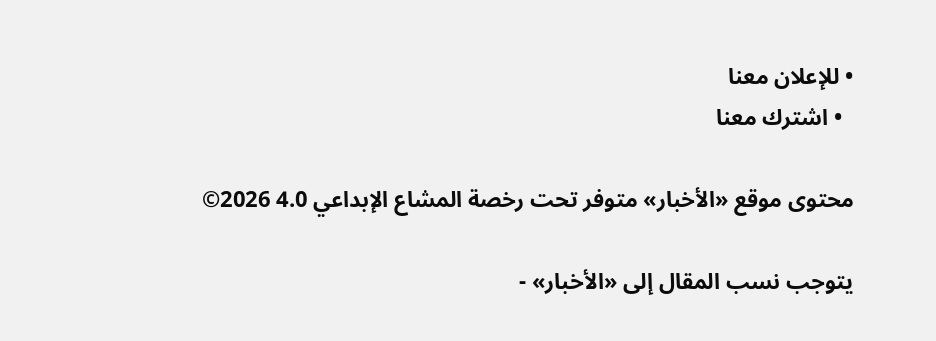• للإعلان معنا
  • اشترك معنا

محتوى موقع «الأخبار» متوفر تحت رخصة المشاع الإبداعي 4.0 2026©

يتوجب نسب المقال إلى «الأخبار» -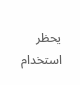يحظر استخدام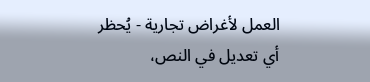العمل لأغراض تجارية - يُحظر أي تعديل في النص،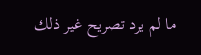ما لم يرد تصريح غير ذلك